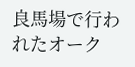良馬場で行われたオーク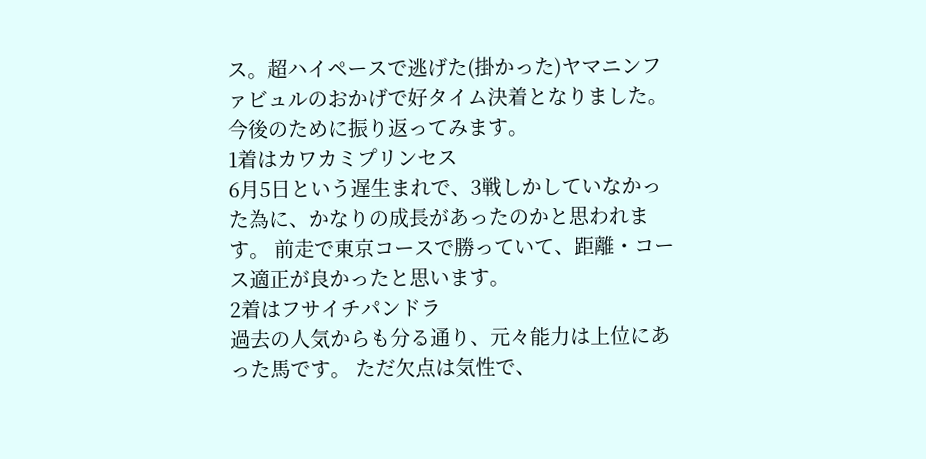ス。超ハイペースで逃げた(掛かった)ヤマニンファビュルのおかげで好タイム決着となりました。 今後のために振り返ってみます。
1着はカワカミプリンセス
6月5日という遅生まれで、3戦しかしていなかった為に、かなりの成長があったのかと思われます。 前走で東京コースで勝っていて、距離・コース適正が良かったと思います。
2着はフサイチパンドラ
過去の人気からも分る通り、元々能力は上位にあった馬です。 ただ欠点は気性で、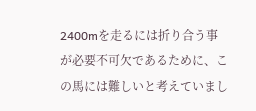2400mを走るには折り合う事が必要不可欠であるために、この馬には難しいと考えていまし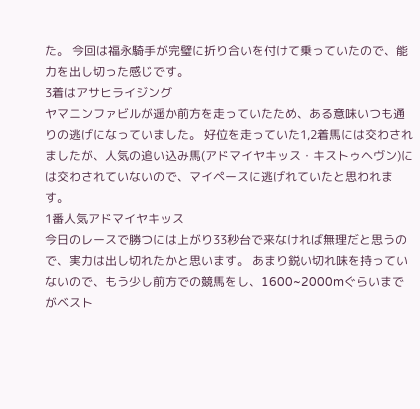た。 今回は福永騎手が完璧に折り合いを付けて乗っていたので、能力を出し切った感じです。
3着はアサヒライジング
ヤマニンファビルが遥か前方を走っていたため、ある意味いつも通りの逃げになっていました。 好位を走っていた1,2着馬には交わされましたが、人気の追い込み馬(アドマイヤキッス・キストゥヘヴン)には交わされていないので、マイペースに逃げれていたと思われます。
1番人気アドマイヤキッス
今日のレースで勝つには上がり33秒台で来なければ無理だと思うので、実力は出し切れたかと思います。 あまり鋭い切れ味を持っていないので、もう少し前方での競馬をし、1600~2000mぐらいまでがベスト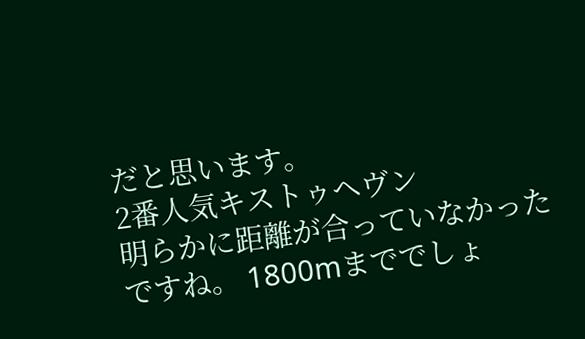だと思います。
2番人気キストゥヘヴン
明らかに距離が合っていなかったですね。 1800mまででしょ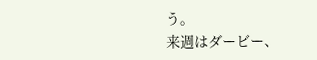う。
来週はダービー、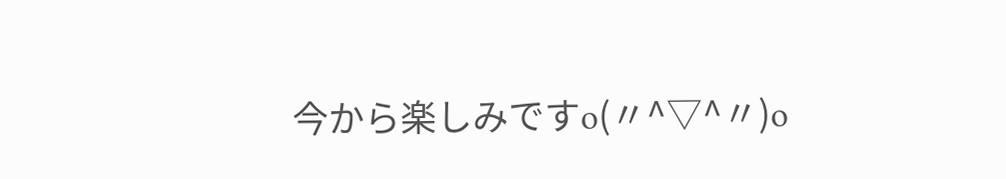今から楽しみですo(〃^▽^〃)o